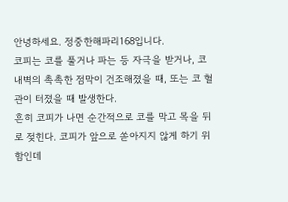안녕하세요. 정중한해파리168입니다.
코피는 코를 풀거나 파는 등 자극을 받거나, 코 내벽의 촉촉한 점막이 건조해졌을 때, 또는 코 혈관이 터졌을 때 발생한다.
흔히 코피가 나면 순간적으로 코를 막고 목을 뒤로 젖힌다. 코피가 앞으로 쏟아지지 않게 하기 위함인데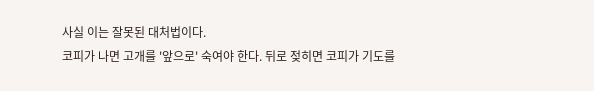사실 이는 잘못된 대처법이다.
코피가 나면 고개를 '앞으로' 숙여야 한다. 뒤로 젖히면 코피가 기도를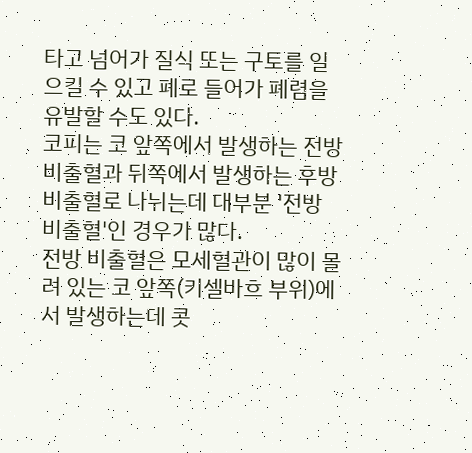타고 넘어가 질식 또는 구토를 일으킬 수 있고 폐로 들어가 폐렴을 유발할 수도 있다.
코피는 코 앞쪽에서 발생하는 전방 비출혈과 뒤쪽에서 발생하는 후방 비출혈로 나뉘는데 대부분 '전방 비출혈'인 경우가 많다.
전방 비출혈은 모세혈관이 많이 몰려 있는 코 앞쪽(키셀바흐 부위)에서 발생하는데 콧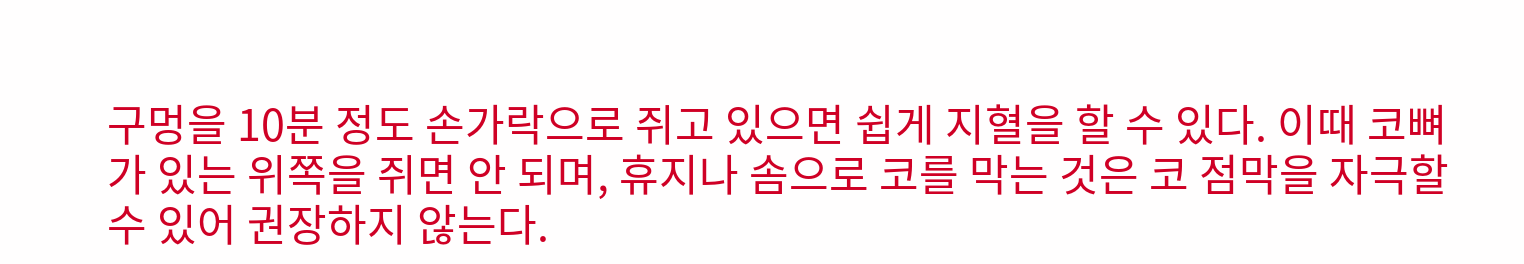구멍을 10분 정도 손가락으로 쥐고 있으면 쉽게 지혈을 할 수 있다. 이때 코뼈가 있는 위쪽을 쥐면 안 되며, 휴지나 솜으로 코를 막는 것은 코 점막을 자극할 수 있어 권장하지 않는다.